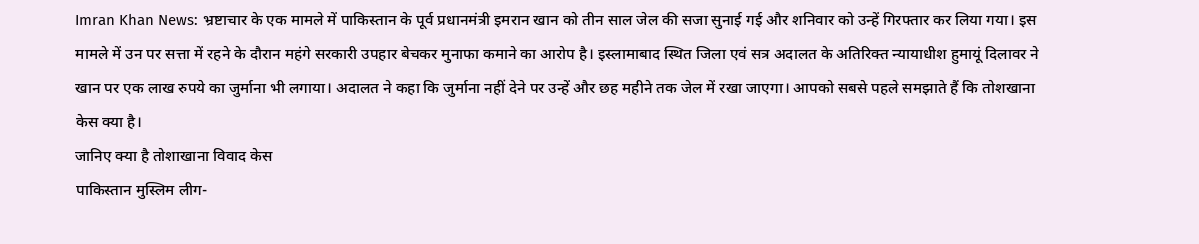Imran Khan News: भ्रष्टाचार के एक मामले में पाकिस्तान के पूर्व प्रधानमंत्री इमरान खान को तीन साल जेल की सजा सुनाई गई और शनिवार को उन्हें गिरफ्तार कर लिया गया। इस मामले में उन पर सत्ता में रहने के दौरान महंगे सरकारी उपहार बेचकर मुनाफा कमाने का आरोप है। इस्लामाबाद स्थित जिला एवं सत्र अदालत के अतिरिक्त न्यायाधीश हुमायूं दिलावर ने खान पर एक लाख रुपये का जुर्माना भी लगाया। अदालत ने कहा कि जुर्माना नहीं देने पर उन्हें और छह महीने तक जेल में रखा जाएगा। आपको सबसे पहले समझाते हैं कि तोशखाना केस क्या है।
जानिए क्या है तोशाखाना विवाद केस
पाकिस्तान मुस्लिम लीग-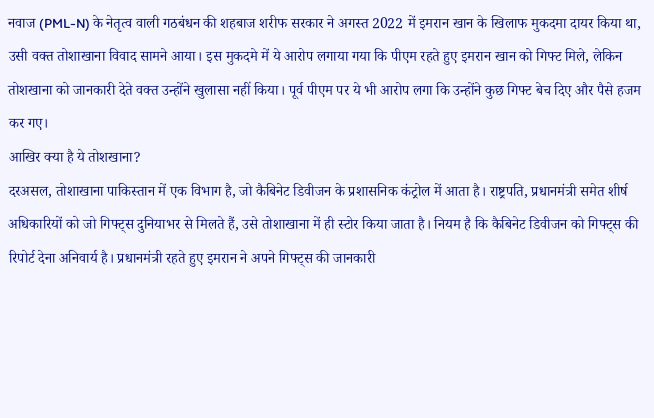नवाज (PML-N) के नेतृत्व वाली गठबंधन की शहबाज शरीफ सरकार ने अगस्त 2022 में इमरान खान के खिलाफ मुकदमा दायर किया था, उसी वक्त तोशाखाना विवाद सामने आया। इस मुकदमे में ये आरोप लगाया गया कि पीएम रहते हुए इमरान खान को गिफ्ट मिले, लेकिन तोशखाना को जानकारी देते वक्त उन्होंने खुलासा नहीं किया। पूर्व पीएम पर ये भी आरोप लगा कि उन्होंने कुछ गिफ्ट बेच दिए और पैसे हजम कर गए।
आखिर क्या है ये तोशखाना?
दरअसल, तोशाखाना पाकिस्तान में एक विभाग है, जो कैबिनेट डिवीजन के प्रशासनिक कंट्रोल में आता है। राष्ट्रपति, प्रधानमंत्री समेत शीर्ष अधिकारियों को जो गिफ्ट्स दुनियाभर से मिलते हैं, उसे तोशाखाना में ही स्टोर किया जाता है। नियम है कि कैबिनेट डिवीजन को गिफ्ट्स की रिपोर्ट देना अनिवार्य है। प्रधानमंत्री रहते हुए इमरान ने अपने गिफ्ट्स की जानकारी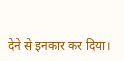देने से इनकार कर दिया।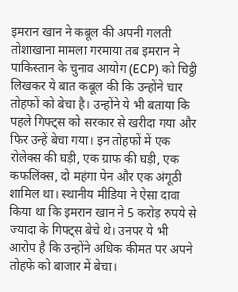इमरान खान ने कबूल की अपनी गलती
तोशाखाना मामला गरमाया तब इमरान ने पाकिस्तान के चुनाव आयोग (ECP) को चिट्ठी लिखकर ये बात कबूल की कि उन्होंने चार तोहफों को बेचा है। उन्होंने ये भी बताया कि पहले गिफ्ट्स को सरकार से खरीदा गया और फिर उन्हें बेचा गया। इन तोहफों में एक रोलेक्स की घड़ी, एक ग्राफ की घड़ी, एक कफलिंक्स, दो महंगा पेन और एक अंगूठी शामिल था। स्थानीय मीडिया ने ऐसा दावा किया था कि इमरान खान ने 5 करोड़ रुपये से ज्यादा के गिफ्ट्स बेचे थे। उनपर ये भी आरोप है कि उन्होंने अधिक कीमत पर अपने तोहफे को बाजार में बेचा।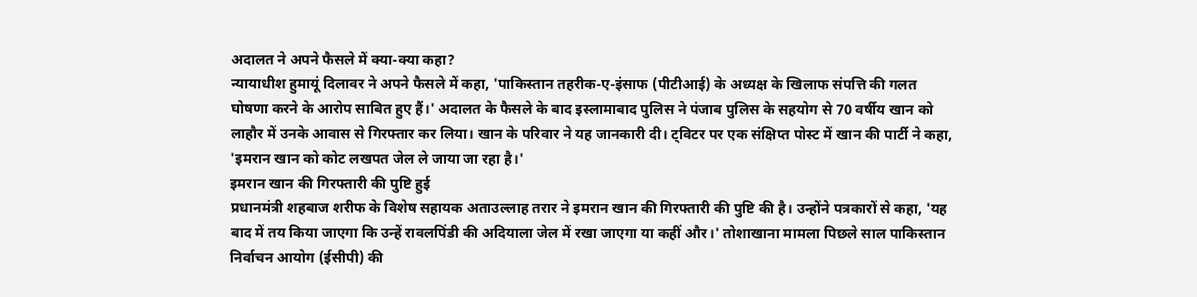अदालत ने अपने फैसले में क्या-क्या कहा?
न्यायाधीश हुमायूं दिलावर ने अपने फैसले में कहा, 'पाकिस्तान तहरीक-ए-इंसाफ (पीटीआई) के अध्यक्ष के खिलाफ संपत्ति की गलत घोषणा करने के आरोप साबित हुए हैं।' अदालत के फैसले के बाद इस्लामाबाद पुलिस ने पंजाब पुलिस के सहयोग से 70 वर्षीय खान को लाहौर में उनके आवास से गिरफ्तार कर लिया। खान के परिवार ने यह जानकारी दी। ट्विटर पर एक संक्षिप्त पोस्ट में खान की पार्टी ने कहा, 'इमरान खान को कोट लखपत जेल ले जाया जा रहा है।'
इमरान खान की गिरफ्तारी की पुष्टि हुई
प्रधानमंत्री शहबाज शरीफ के विशेष सहायक अताउल्लाह तरार ने इमरान खान की गिरफ्तारी की पुष्टि की है। उन्होंने पत्रकारों से कहा, 'यह बाद में तय किया जाएगा कि उन्हें रावलपिंडी की अदियाला जेल में रखा जाएगा या कहीं और।' तोशाखाना मामला पिछले साल पाकिस्तान निर्वाचन आयोग (ईसीपी) की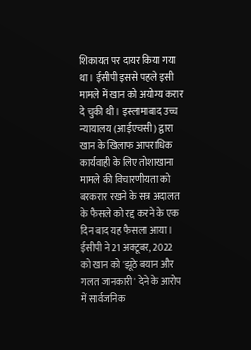शिकायत पर दायर किया गया था। ईसीपी इससे पहले इसी मामले में खान को अयोग्य करार दे चुकी थी। इस्लामाबाद उच्च न्यायालय (आईएचसी) द्वारा खान के खिलाफ आपराधिक कार्यवाही के लिए तोशाखाना मामले की विचारणीयता को बरकरार रखने के सत्र अदालत के फैसले को रद्द करने के एक दिन बाद यह फैसला आया। ईसीपी ने 21 अक्टूबर, 2022 को खान को 'झूठे बयान और गलत जानकारी' देने के आरोप में सार्वजनिक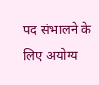पद संभालने के लिए अयोग्य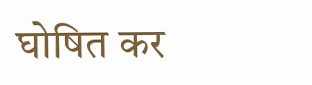घोषित कर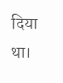दिया था।